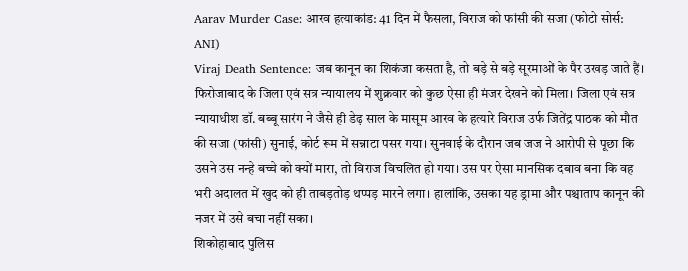Aarav Murder Case: आरव हत्याकांड: 41 दिन में फैसला, विराज को फांसी की सजा (फोटो सोर्स: ANI)
Viraj Death Sentence: जब कानून का शिकंजा कसता है, तो बड़े से बड़े सूरमाओं के पैर उखड़ जाते हैं। फिरोजाबाद के जिला एवं सत्र न्यायालय में शुक्रवार को कुछ ऐसा ही मंजर देखने को मिला। जिला एवं सत्र न्यायाधीश डॉ. बब्बू सारंग ने जैसे ही डेढ़ साल के मासूम आरव के हत्यारे विराज उर्फ जितेंद्र पाठक को मौत की सजा (फांसी) सुनाई, कोर्ट रूम में सन्नाटा पसर गया। सुनवाई के दौरान जब जज ने आरोपी से पूछा कि उसने उस नन्हे बच्चे को क्यों मारा, तो विराज विचलित हो गया। उस पर ऐसा मानसिक दबाव बना कि वह भरी अदालत में खुद को ही ताबड़तोड़ थप्पड़ मारने लगा। हालांकि, उसका यह ड्रामा और पश्चाताप कानून की नजर में उसे बचा नहीं सका।
शिकोहाबाद पुलिस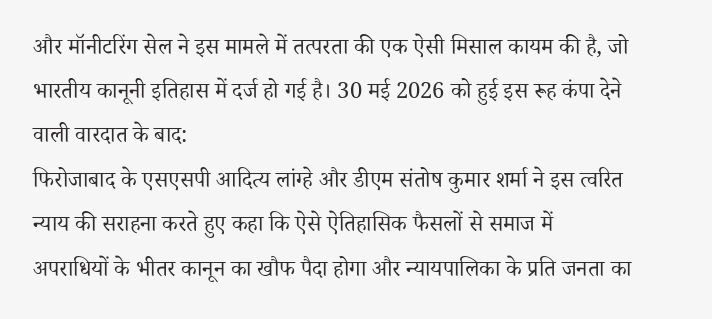और मॉनीटरिंग सेल ने इस मामले में तत्परता की एक ऐसी मिसाल कायम की है, जो भारतीय कानूनी इतिहास में दर्ज हो गई है। 30 मई 2026 को हुई इस रूह कंपा देने वाली वारदात के बाद:
फिरोजाबाद के एसएसपी आदित्य लांग्हे और डीएम संतोष कुमार शर्मा ने इस त्वरित न्याय की सराहना करते हुए कहा कि ऐसे ऐतिहासिक फैसलों से समाज में अपराधियों के भीतर कानून का खौफ पैदा होगा और न्यायपालिका के प्रति जनता का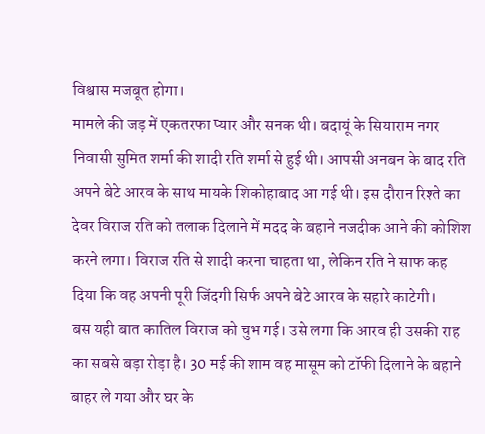विश्वास मजबूत होगा।
मामले की जड़ में एकतरफा प्यार और सनक थी। बदायूं के सियाराम नगर निवासी सुमित शर्मा की शादी रति शर्मा से हुई थी। आपसी अनबन के बाद रति अपने बेटे आरव के साथ मायके शिकोहाबाद आ गई थी। इस दौरान रिश्ते का देवर विराज रति को तलाक दिलाने में मदद के बहाने नजदीक आने की कोशिश करने लगा। विराज रति से शादी करना चाहता था, लेकिन रति ने साफ कह दिया कि वह अपनी पूरी जिंदगी सिर्फ अपने बेटे आरव के सहारे काटेगी।
बस यही बात कातिल विराज को चुभ गई। उसे लगा कि आरव ही उसकी राह का सबसे बड़ा रोड़ा है। 30 मई की शाम वह मासूम को टॉफी दिलाने के बहाने बाहर ले गया और घर के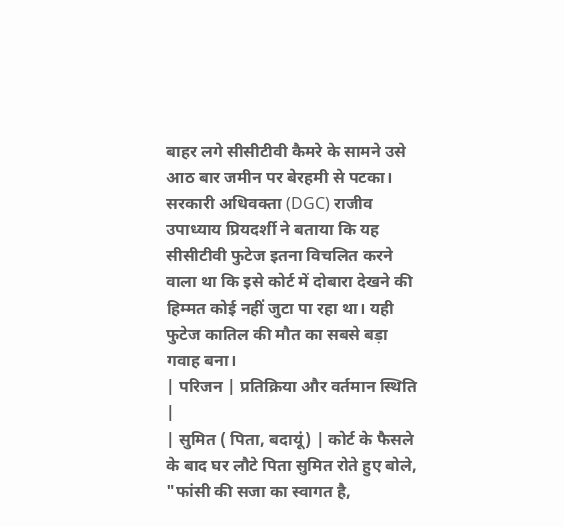बाहर लगे सीसीटीवी कैमरे के सामने उसे आठ बार जमीन पर बेरहमी से पटका। सरकारी अधिवक्ता (DGC) राजीव उपाध्याय प्रियदर्शी ने बताया कि यह सीसीटीवी फुटेज इतना विचलित करने वाला था कि इसे कोर्ट में दोबारा देखने की हिम्मत कोई नहीं जुटा पा रहा था। यही फुटेज कातिल की मौत का सबसे बड़ा गवाह बना।
| परिजन | प्रतिक्रिया और वर्तमान स्थिति |
| सुमित ( पिता, बदायूं) | कोर्ट के फैसले के बाद घर लौटे पिता सुमित रोते हुए बोले, "फांसी की सजा का स्वागत है,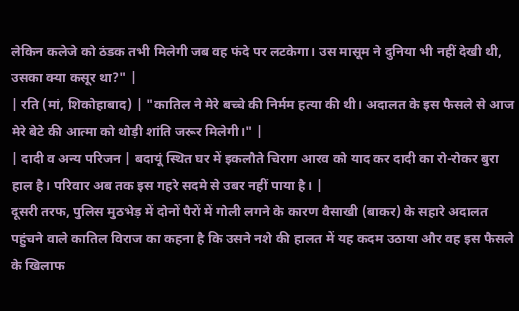लेकिन कलेजे को ठंडक तभी मिलेगी जब वह फंदे पर लटकेगा। उस मासूम ने दुनिया भी नहीं देखी थी, उसका क्या कसूर था?" |
| रति (मां, शिकोहाबाद) | "कातिल ने मेरे बच्चे की निर्मम हत्या की थी। अदालत के इस फैसले से आज मेरे बेटे की आत्मा को थोड़ी शांति जरूर मिलेगी।" |
| दादी व अन्य परिजन | बदायूं स्थित घर में इकलौते चिराग आरव को याद कर दादी का रो-रोकर बुरा हाल है। परिवार अब तक इस गहरे सदमे से उबर नहीं पाया है। |
दूसरी तरफ, पुलिस मुठभेड़ में दोनों पैरों में गोली लगने के कारण वैसाखी (बाकर) के सहारे अदालत पहुंचने वाले कातिल विराज का कहना है कि उसने नशे की हालत में यह कदम उठाया और वह इस फैसले के खिलाफ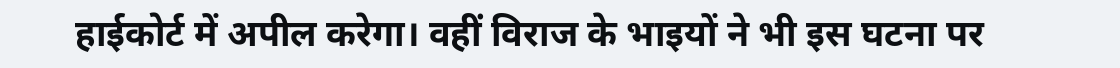हाईकोर्ट में अपील करेगा। वहीं विराज के भाइयों ने भी इस घटना पर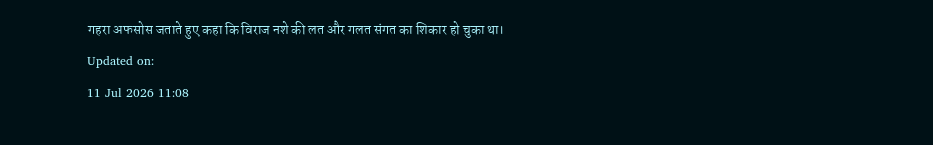गहरा अफसोस जताते हुए कहा कि विराज नशे की लत और गलत संगत का शिकार हो चुका था।
Updated on:
11 Jul 2026 11:08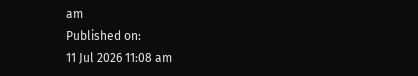am
Published on:
11 Jul 2026 11:08 am